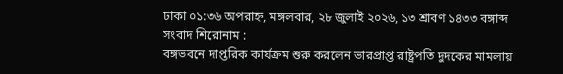ঢাকা ০১:৩৬ অপরাহ্ন, মঙ্গলবার, ২৮ জুলাই ২০২৬, ১৩ শ্রাবণ ১৪৩৩ বঙ্গাব্দ
সংবাদ শিরোনাম :
বঙ্গভবনে দাপ্তরিক কার্যক্রম শুরু করলেন ভারপ্রাপ্ত রাষ্ট্রপতি দুদকের মামলায়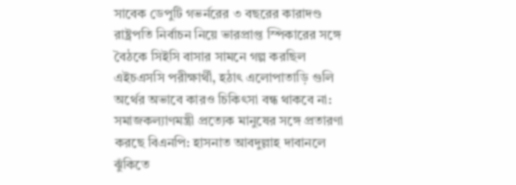সাবেক ডেপুটি গভর্নরের ৩ বছরের কারাদণ্ড রাষ্ট্রপতি নির্বাচন নিয়ে ভারপ্রাপ্ত স্পিকারের সঙ্গে বৈঠকে সিইসি বাসার সামনে গল্প করছিল এইচএসসি পরীক্ষার্থী, হঠাৎ এলোপাতাড়ি গুলি অর্থের অভাবে কারও চিকিৎসা বন্ধ থাকবে না: সমাজকল্যাণমন্ত্রী প্রত্যেক মানুষের সঙ্গে প্রতারণা করছে বিএনপি: হাসনাত আবদুল্লাহ দাবানলে ঝুঁকিতে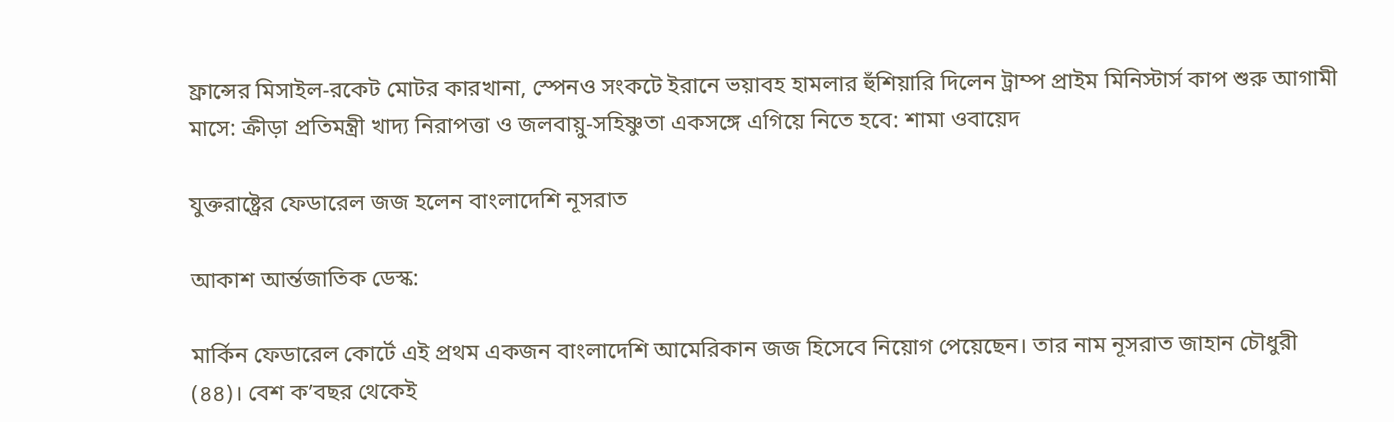ফ্রান্সের মিসাইল-রকেট মোটর কারখানা, স্পেনও সংকটে ইরানে ভয়াবহ হামলার হুঁশিয়ারি দিলেন ট্রাম্প প্রাইম মিনিস্টার্স কাপ শুরু আগামী মাসে: ক্রীড়া প্রতিমন্ত্রী খাদ্য নিরাপত্তা ও জলবায়ু-সহিষ্ণুতা একসঙ্গে এগিয়ে নিতে হবে: শামা ওবায়েদ

যুক্তরাষ্ট্রের ফেডারেল জজ হলেন বাংলাদেশি নূসরাত

আকাশ আর্ন্তজাতিক ডেস্ক:

মার্কিন ফেডারেল কোর্টে এই প্রথম একজন বাংলাদেশি আমেরিকান জজ হিসেবে নিয়োগ পেয়েছেন। তার নাম নূসরাত জাহান চৌধুরী (৪৪)। বেশ ক’বছর থেকেই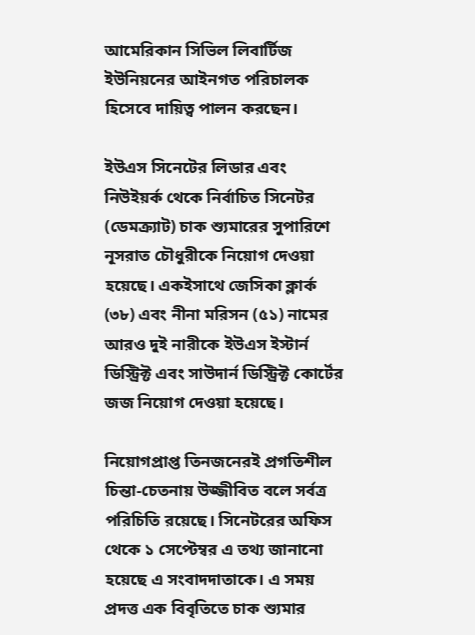আমেরিকান সিভিল লিবার্টিজ ইউনিয়নের আইনগত পরিচালক হিসেবে দায়িত্ব পালন করছেন।

ইউএস সিনেটের লিডার এবং নিউইয়র্ক থেকে নির্বাচিত সিনেটর (ডেমক্র্যাট) চাক শ্যুমারের সুপারিশে নূসরাত চৌধুরীকে নিয়োগ দেওয়া হয়েছে। একইসাথে জেসিকা ক্লার্ক (৩৮) এবং নীনা মরিসন (৫১) নামের আরও দুই নারীকে ইউএস ইস্টার্ন ডিস্ট্রিক্ট এবং সাউদার্ন ডিস্ট্রিক্ট কোর্টের জজ নিয়োগ দেওয়া হয়েছে।

নিয়োগপ্রাপ্ত তিনজনেরই প্রগতিশীল চিন্তা-চেতনায় উজ্জীবিত বলে সর্বত্র পরিচিতি রয়েছে। সিনেটরের অফিস থেকে ১ সেপ্টেম্বর এ তথ্য জানানো হয়েছে এ সংবাদদাতাকে। এ সময় প্রদত্ত এক বিবৃতিতে চাক শ্যুমার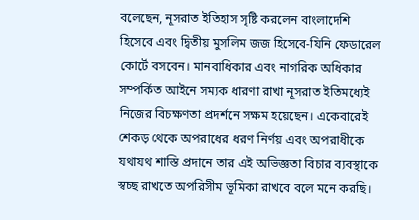বলেছেন, নূসরাত ইতিহাস সৃষ্টি করলেন বাংলাদেশি হিসেবে এবং দ্বিতীয় মুসলিম জজ হিসেবে-যিনি ফেডারেল কোর্টে বসবেন। মানবাধিকার এবং নাগরিক অধিকার সম্পর্কিত আইনে সম্যক ধারণা রাখা নূসরাত ইতিমধ্যেই নিজের বিচক্ষণতা প্রদর্শনে সক্ষম হয়েছেন। একেবারেই শেকড় থেকে অপরাধের ধরণ নির্ণয় এবং অপরাধীকে যথাযথ শাস্তি প্রদানে তার এই অভিজ্ঞতা বিচার ব্যবস্থাকে স্বচ্ছ রাখতে অপরিসীম ভূমিকা রাখবে বলে মনে করছি।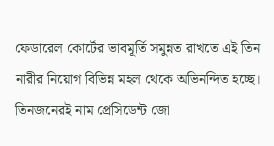ফেডারেল কোর্টের ভাবমূর্তি সমুন্নত রাখতে এই তিন নারীর নিয়োগ বিভিন্ন মহল থেকে অভিনন্দিত হচ্ছে। তিনজনেরই নাম প্রেসিডেন্ট জো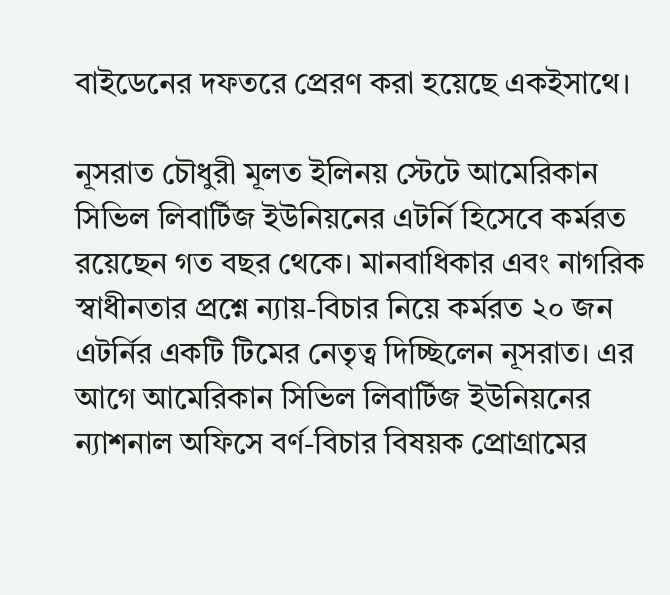বাইডেনের দফতরে প্রেরণ করা হয়েছে একইসাথে।

নূসরাত চৌধুরী মূলত ইলিনয় স্টেটে আমেরিকান সিভিল লিবার্টিজ ইউনিয়নের এটর্নি হিসেবে কর্মরত রয়েছেন গত বছর থেকে। মানবাধিকার এবং নাগরিক স্বাধীনতার প্রশ্নে ন্যায়-বিচার নিয়ে কর্মরত ২০ জন এটর্নির একটি টিমের নেতৃত্ব দিচ্ছিলেন নূসরাত। এর আগে আমেরিকান সিভিল লিবার্টিজ ইউনিয়নের ন্যাশনাল অফিসে বর্ণ-বিচার বিষয়ক প্রোগ্রামের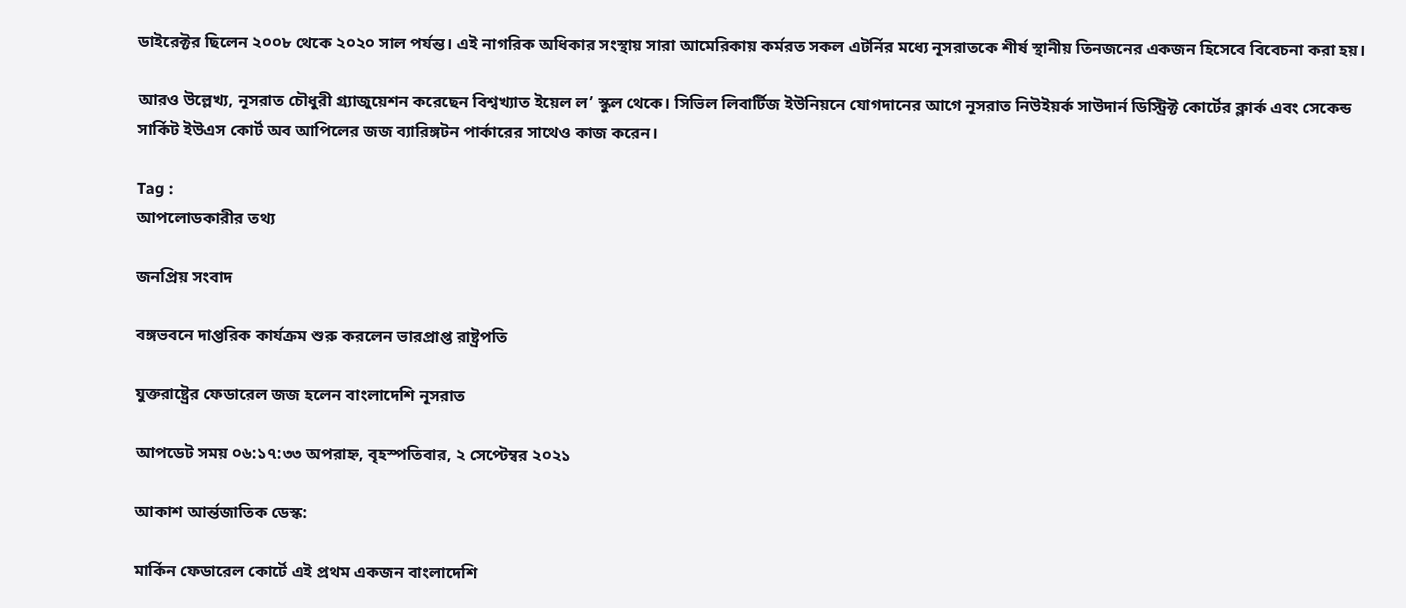ডাইরেক্টর ছিলেন ২০০৮ থেকে ২০২০ সাল পর্যন্ত। এই নাগরিক অধিকার সংস্থায় সারা আমেরিকায় কর্মরত সকল এটর্নির মধ্যে নূসরাতকে শীর্ষ স্থানীয় তিনজনের একজন হিসেবে বিবেচনা করা হয়।

আরও উল্লেখ্য, নূসরাত চৌধুরী গ্র্যাজুয়েশন করেছেন বিশ্বখ্যাত ইয়েল ল’ স্কুল থেকে। সিভিল লিবার্টিজ ইউনিয়নে যোগদানের আগে নূসরাত নিউইয়র্ক সাউদার্ন ডিস্ট্রিক্ট কোর্টের ক্লার্ক এবং সেকেন্ড সার্কিট ইউএস কোর্ট অব আপিলের জজ ব্যারিঙ্গটন পার্কারের সাথেও কাজ করেন।

Tag :
আপলোডকারীর তথ্য

জনপ্রিয় সংবাদ

বঙ্গভবনে দাপ্তরিক কার্যক্রম শুরু করলেন ভারপ্রাপ্ত রাষ্ট্রপতি

যুক্তরাষ্ট্রের ফেডারেল জজ হলেন বাংলাদেশি নূসরাত

আপডেট সময় ০৬:১৭:৩৩ অপরাহ্ন, বৃহস্পতিবার, ২ সেপ্টেম্বর ২০২১

আকাশ আর্ন্তজাতিক ডেস্ক:

মার্কিন ফেডারেল কোর্টে এই প্রথম একজন বাংলাদেশি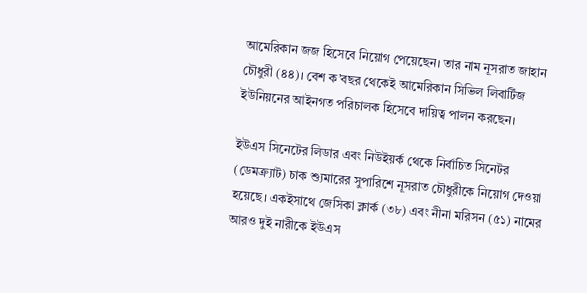আমেরিকান জজ হিসেবে নিয়োগ পেয়েছেন। তার নাম নূসরাত জাহান চৌধুরী (৪৪)। বেশ ক’বছর থেকেই আমেরিকান সিভিল লিবার্টিজ ইউনিয়নের আইনগত পরিচালক হিসেবে দায়িত্ব পালন করছেন।

ইউএস সিনেটের লিডার এবং নিউইয়র্ক থেকে নির্বাচিত সিনেটর (ডেমক্র্যাট) চাক শ্যুমারের সুপারিশে নূসরাত চৌধুরীকে নিয়োগ দেওয়া হয়েছে। একইসাথে জেসিকা ক্লার্ক (৩৮) এবং নীনা মরিসন (৫১) নামের আরও দুই নারীকে ইউএস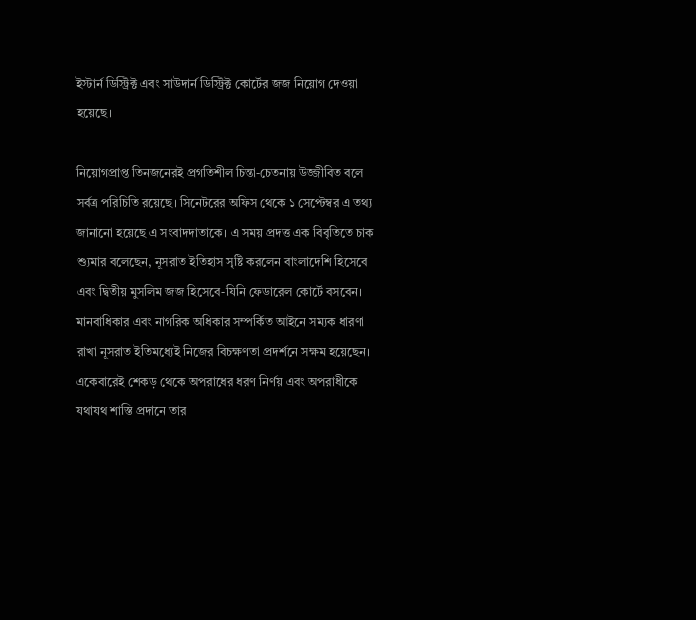ইস্টার্ন ডিস্ট্রিক্ট এবং সাউদার্ন ডিস্ট্রিক্ট কোর্টের জজ নিয়োগ দেওয়া হয়েছে।

নিয়োগপ্রাপ্ত তিনজনেরই প্রগতিশীল চিন্তা-চেতনায় উজ্জীবিত বলে সর্বত্র পরিচিতি রয়েছে। সিনেটরের অফিস থেকে ১ সেপ্টেম্বর এ তথ্য জানানো হয়েছে এ সংবাদদাতাকে। এ সময় প্রদত্ত এক বিবৃতিতে চাক শ্যুমার বলেছেন, নূসরাত ইতিহাস সৃষ্টি করলেন বাংলাদেশি হিসেবে এবং দ্বিতীয় মুসলিম জজ হিসেবে-যিনি ফেডারেল কোর্টে বসবেন। মানবাধিকার এবং নাগরিক অধিকার সম্পর্কিত আইনে সম্যক ধারণা রাখা নূসরাত ইতিমধ্যেই নিজের বিচক্ষণতা প্রদর্শনে সক্ষম হয়েছেন। একেবারেই শেকড় থেকে অপরাধের ধরণ নির্ণয় এবং অপরাধীকে যথাযথ শাস্তি প্রদানে তার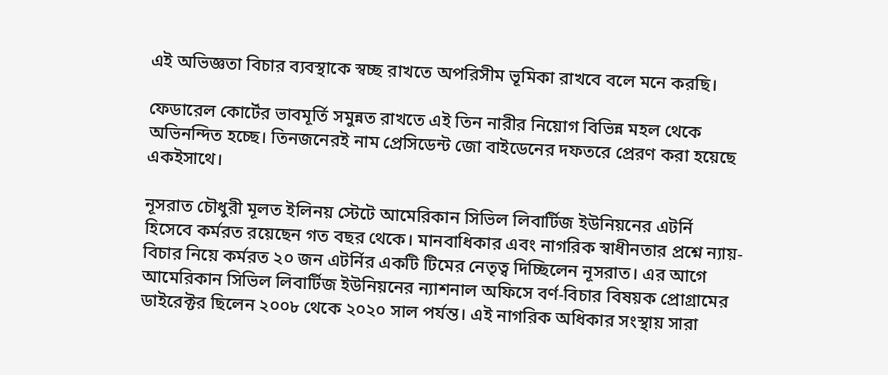এই অভিজ্ঞতা বিচার ব্যবস্থাকে স্বচ্ছ রাখতে অপরিসীম ভূমিকা রাখবে বলে মনে করছি।

ফেডারেল কোর্টের ভাবমূর্তি সমুন্নত রাখতে এই তিন নারীর নিয়োগ বিভিন্ন মহল থেকে অভিনন্দিত হচ্ছে। তিনজনেরই নাম প্রেসিডেন্ট জো বাইডেনের দফতরে প্রেরণ করা হয়েছে একইসাথে।

নূসরাত চৌধুরী মূলত ইলিনয় স্টেটে আমেরিকান সিভিল লিবার্টিজ ইউনিয়নের এটর্নি হিসেবে কর্মরত রয়েছেন গত বছর থেকে। মানবাধিকার এবং নাগরিক স্বাধীনতার প্রশ্নে ন্যায়-বিচার নিয়ে কর্মরত ২০ জন এটর্নির একটি টিমের নেতৃত্ব দিচ্ছিলেন নূসরাত। এর আগে আমেরিকান সিভিল লিবার্টিজ ইউনিয়নের ন্যাশনাল অফিসে বর্ণ-বিচার বিষয়ক প্রোগ্রামের ডাইরেক্টর ছিলেন ২০০৮ থেকে ২০২০ সাল পর্যন্ত। এই নাগরিক অধিকার সংস্থায় সারা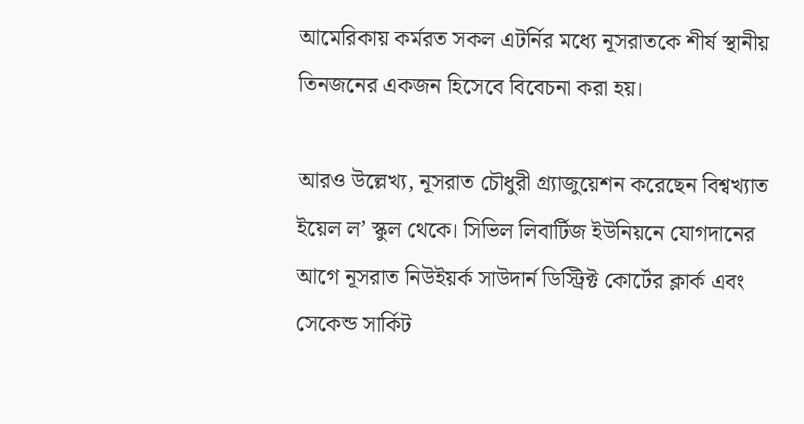আমেরিকায় কর্মরত সকল এটর্নির মধ্যে নূসরাতকে শীর্ষ স্থানীয় তিনজনের একজন হিসেবে বিবেচনা করা হয়।

আরও উল্লেখ্য, নূসরাত চৌধুরী গ্র্যাজুয়েশন করেছেন বিশ্বখ্যাত ইয়েল ল’ স্কুল থেকে। সিভিল লিবার্টিজ ইউনিয়নে যোগদানের আগে নূসরাত নিউইয়র্ক সাউদার্ন ডিস্ট্রিক্ট কোর্টের ক্লার্ক এবং সেকেন্ড সার্কিট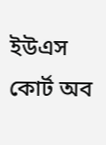ইউএস কোর্ট অব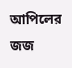আপিলের জজ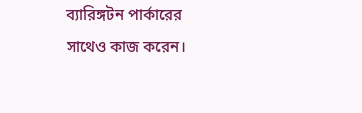ব্যারিঙ্গটন পার্কারের সাথেও কাজ করেন।